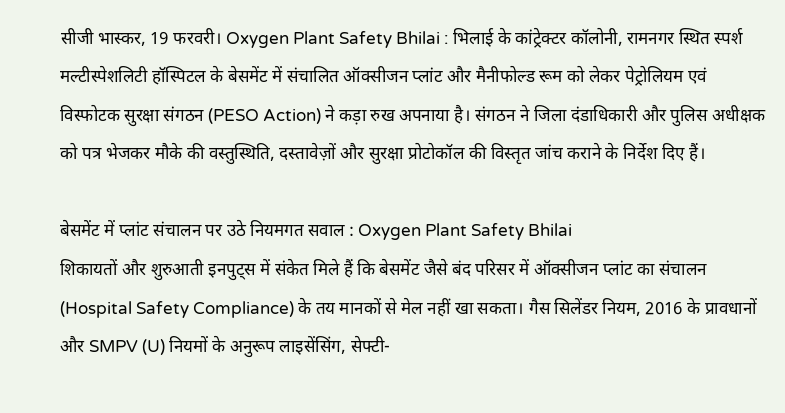सीजी भास्कर, 19 फरवरी। Oxygen Plant Safety Bhilai : भिलाई के कांट्रेक्टर कॉलोनी, रामनगर स्थित स्पर्श मल्टीस्पेशलिटी हॉस्पिटल के बेसमेंट में संचालित ऑक्सीजन प्लांट और मैनीफोल्ड रूम को लेकर पेट्रोलियम एवं विस्फोटक सुरक्षा संगठन (PESO Action) ने कड़ा रुख अपनाया है। संगठन ने जिला दंडाधिकारी और पुलिस अधीक्षक को पत्र भेजकर मौके की वस्तुस्थिति, दस्तावेज़ों और सुरक्षा प्रोटोकॉल की विस्तृत जांच कराने के निर्देश दिए हैं।

बेसमेंट में प्लांट संचालन पर उठे नियमगत सवाल : Oxygen Plant Safety Bhilai
शिकायतों और शुरुआती इनपुट्स में संकेत मिले हैं कि बेसमेंट जैसे बंद परिसर में ऑक्सीजन प्लांट का संचालन (Hospital Safety Compliance) के तय मानकों से मेल नहीं खा सकता। गैस सिलेंडर नियम, 2016 के प्रावधानों और SMPV (U) नियमों के अनुरूप लाइसेंसिंग, सेफ्टी-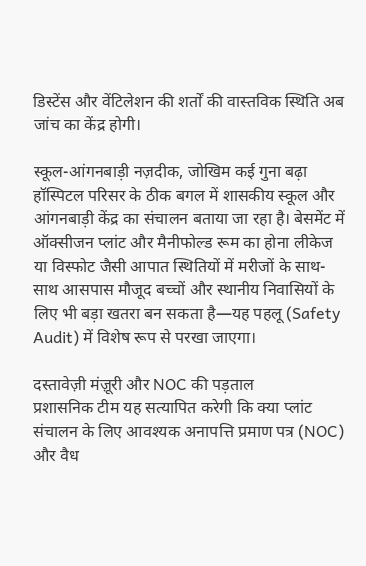डिस्टेंस और वेंटिलेशन की शर्तों की वास्तविक स्थिति अब जांच का केंद्र होगी।

स्कूल-आंगनबाड़ी नज़दीक, जोखिम कई गुना बढ़ा
हॉस्पिटल परिसर के ठीक बगल में शासकीय स्कूल और आंगनबाड़ी केंद्र का संचालन बताया जा रहा है। बेसमेंट में ऑक्सीजन प्लांट और मैनीफोल्ड रूम का होना लीकेज या विस्फोट जैसी आपात स्थितियों में मरीजों के साथ-साथ आसपास मौजूद बच्चों और स्थानीय निवासियों के लिए भी बड़ा खतरा बन सकता है—यह पहलू (Safety Audit) में विशेष रूप से परखा जाएगा।

दस्तावेज़ी मंज़ूरी और NOC की पड़ताल
प्रशासनिक टीम यह सत्यापित करेगी कि क्या प्लांट संचालन के लिए आवश्यक अनापत्ति प्रमाण पत्र (NOC) और वैध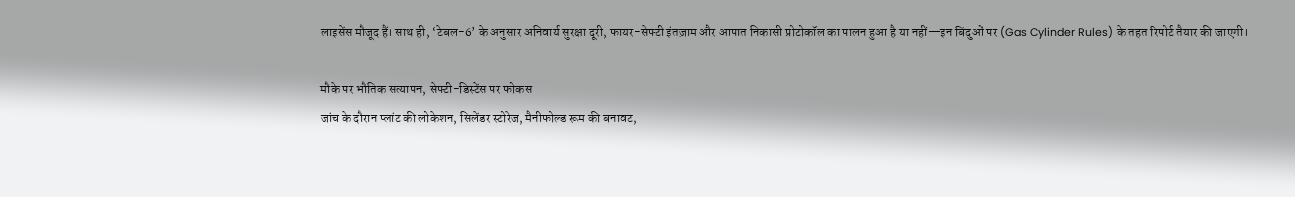लाइसेंस मौजूद हैं। साथ ही, ‘टेबल-6’ के अनुसार अनिवार्य सुरक्षा दूरी, फायर-सेफ्टी इंतज़ाम और आपात निकासी प्रोटोकॉल का पालन हुआ है या नहीं—इन बिंदुओं पर (Gas Cylinder Rules) के तहत रिपोर्ट तैयार की जाएगी।

मौके पर भौतिक सत्यापन, सेफ्टी-डिस्टेंस पर फोकस
जांच के दौरान प्लांट की लोकेशन, सिलेंडर स्टोरेज, मैनीफोल्ड रूम की बनावट,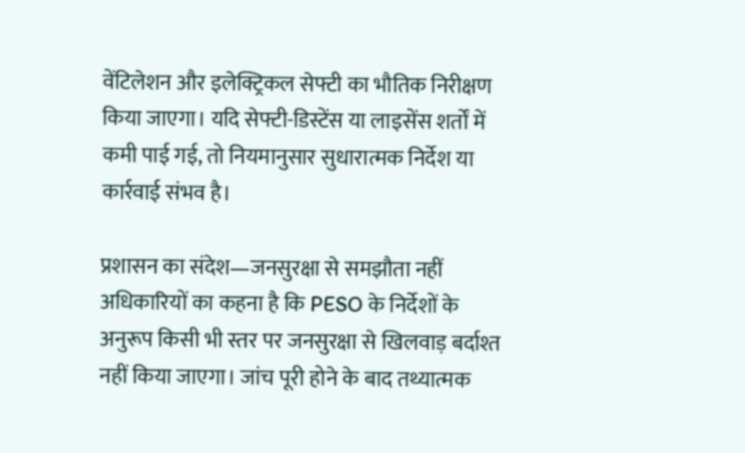वेंटिलेशन और इलेक्ट्रिकल सेफ्टी का भौतिक निरीक्षण किया जाएगा। यदि सेफ्टी-डिस्टेंस या लाइसेंस शर्तों में कमी पाई गई, तो नियमानुसार सुधारात्मक निर्देश या कार्रवाई संभव है।

प्रशासन का संदेश—जनसुरक्षा से समझौता नहीं
अधिकारियों का कहना है कि PESO के निर्देशों के अनुरूप किसी भी स्तर पर जनसुरक्षा से खिलवाड़ बर्दाश्त नहीं किया जाएगा। जांच पूरी होने के बाद तथ्यात्मक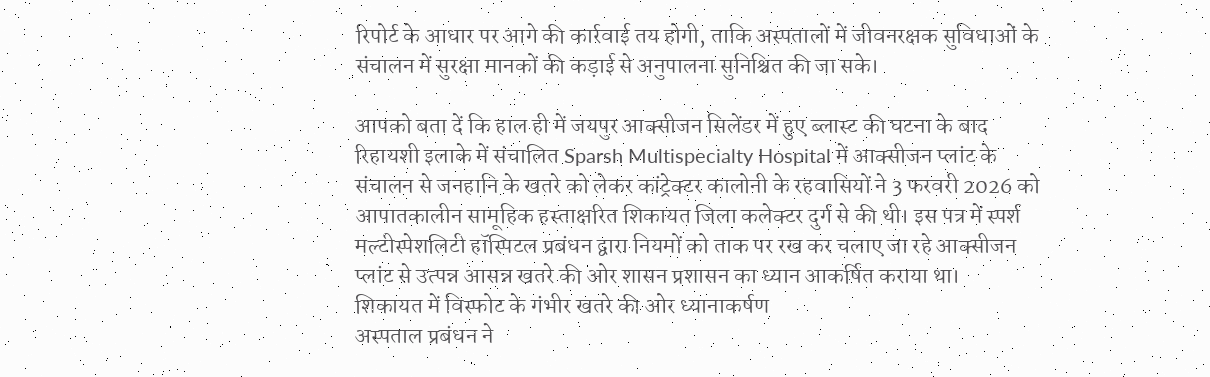रिपोर्ट के आधार पर आगे की कार्रवाई तय होगी, ताकि अस्पतालों में जीवनरक्षक सुविधाओं के संचालन में सुरक्षा मानकों की कड़ाई से अनुपालना सुनिश्चित की जा सके।

आपको बता दें कि हाल ही में जयपुर आक्सीजन सिलेंडर में हुए ब्लास्ट की घटना के बाद रिहायशी इलाके में संचालित Sparsh Multispecialty Hospital में आक्सीजन प्लांट के संचालन से जनहानि के खतरे को लेकर कांट्रेक्टर कालोनी के रहवासियों ने 3 फरवरी 2026 को आपातकालीन सामूहिक हस्ताक्षरित शिकायत जिला कलेक्टर दुर्ग से की थी। इस पत्र में स्पर्श मल्टीस्पेशलिटी हॉस्पिटल प्रबंधन द्वारा नियमों को ताक पर रख कर चलाए जा रहे आक्सीजन प्लांट से उत्पन्न आसन्न खतरे की ओर शासन प्रशासन का ध्यान आकर्षित कराया था।
शिकायत में विस्फोट के गंभीर खतरे की ओर ध्यानाकर्षण
अस्पताल प्रबंधन ने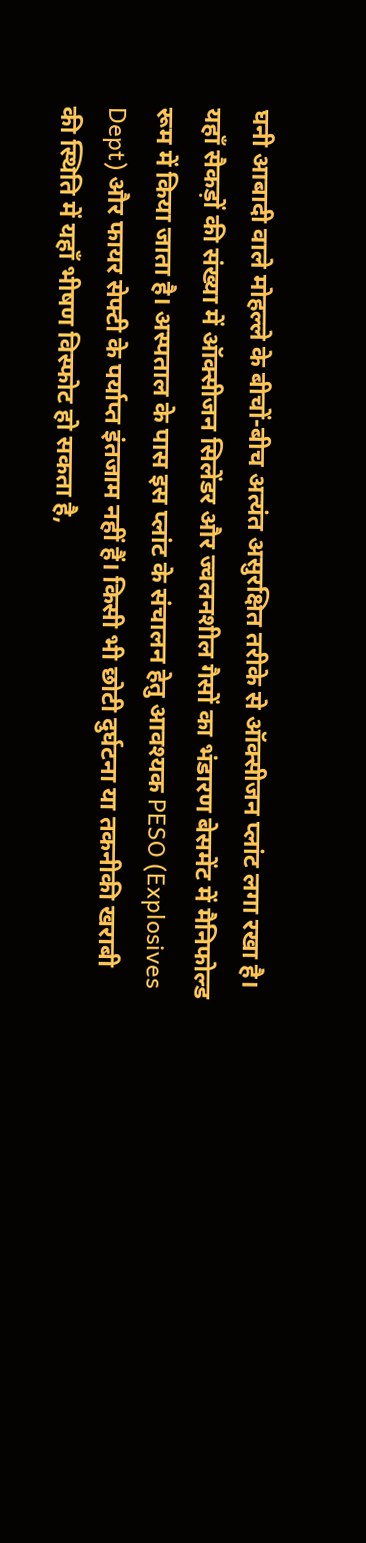घनी आबादी वाले मोहल्ले के बीचों-बीच अत्यंत असुरक्षित तरीके से ऑक्सीजन प्लांट लगा रखा है। यहाँ सैकड़ों की संख्या में ऑक्सीजन सिलेंडर और ज्वलनशील गैसों का भंडारण बेसमेंट में मैनिफोल्ड रूम में किया जाता है। अस्पताल के पास इस प्लांट के संचालन हेतु आवश्यक PESO (Explosives Dept) और फायर सेफ्टी के पर्याप्त इंतजाम नहीं हैं। किसी भी छोटी दुर्घटना या तकनीकी खराबी की स्थिति में यहाँ भीषण विस्फोट हो सकता है,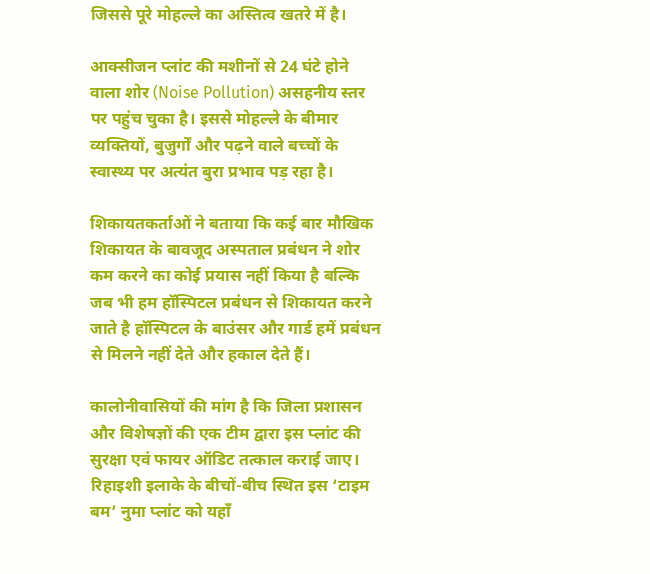जिससे पूरे मोहल्ले का अस्तित्व खतरे में है।

आक्सीजन प्लांट की मशीनों से 24 घंटे होने वाला शोर (Noise Pollution) असहनीय स्तर पर पहुंच चुका है। इससे मोहल्ले के बीमार व्यक्तियों, बुजुर्गों और पढ़ने वाले बच्चों के स्वास्थ्य पर अत्यंत बुरा प्रभाव पड़ रहा है।

शिकायतकर्ताओं ने बताया कि कई बार मौखिक शिकायत के बावजूद अस्पताल प्रबंधन ने शोर कम करने का कोई प्रयास नहीं किया है बल्कि जब भी हम हॉस्पिटल प्रबंधन से शिकायत करने जाते है हॉस्पिटल के बाउंसर और गार्ड हमें प्रबंधन से मिलने नहीं देते और हकाल देते हैं।

कालोनीवासियों की मांग है कि जिला प्रशासन और विशेषज्ञों की एक टीम द्वारा इस प्लांट की सुरक्षा एवं फायर ऑडिट तत्काल कराई जाए। रिहाइशी इलाके के बीचों-बीच स्थित इस ‘टाइम बम’ नुमा प्लांट को यहाँ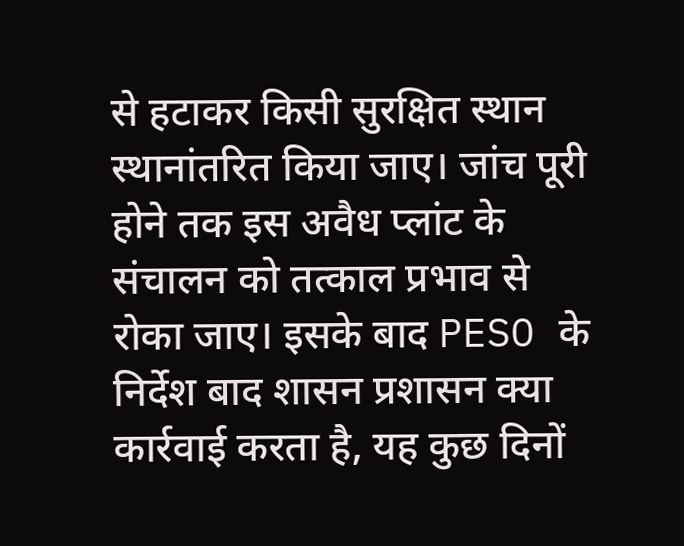से हटाकर किसी सुरक्षित स्थान स्थानांतरित किया जाए। जांच पूरी होने तक इस अवैध प्लांट के संचालन को तत्काल प्रभाव से रोका जाए। इसके बाद PESO के निर्देश बाद शासन प्रशासन क्या कार्रवाई करता है, यह कुछ दिनों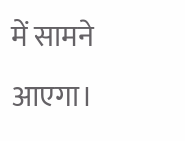में सामने आएगा।